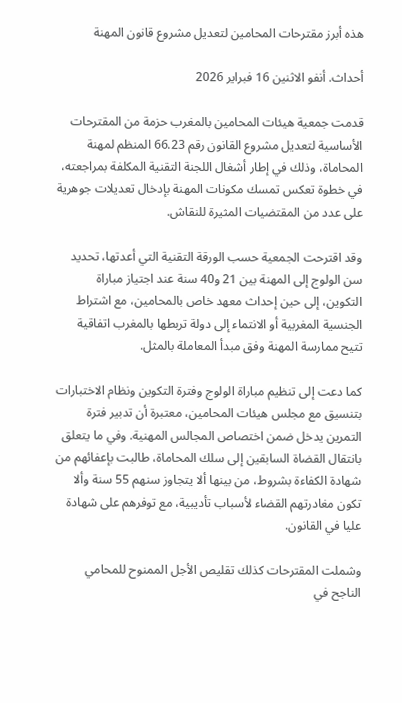هذه أبرز مقترحات المحامين لتعديل مشروع قانون المهنة

أحداث. أنفو الاثنين 16 فبراير 2026

قدمت جمعية هيئات المحامين بالمغرب حزمة من المقترحات الأساسية لتعديل مشروع القانون رقم 66.23 المنظم لمهنة المحاماة، وذلك في إطار أشغال اللجنة التقنية المكلفة بمراجعته، في خطوة تعكس تمسك مكونات المهنة بإدخال تعديلات جوهرية على عدد من المقتضيات المثيرة للنقاش.

وقد اقترحت الجمعية حسب الورقة التقنية التي أعدتها، تحديد سن الولوج إلى المهنة بين 21 و40 سنة عند اجتياز مباراة التكوين، إلى حين إحداث معهد خاص بالمحامين، مع اشتراط الجنسية المغربية أو الانتماء إلى دولة تربطها بالمغرب اتفاقية تتيح ممارسة المهنة وفق مبدأ المعاملة بالمثل.

كما دعت إلى تنظيم مباراة الولوج وفترة التكوين ونظام الاختبارات بتنسيق مع مجلس هيئات المحامين، معتبرة أن تدبير فترة التمرين يدخل ضمن اختصاص المجالس المهنية. وفي ما يتعلق بانتقال القضاة السابقين إلى سلك المحاماة، طالبت بإعفائهم من شهادة الكفاءة بشروط، من بينها ألا يتجاوز سنهم 55 سنة وألا تكون مغادرتهم القضاء لأسباب تأديبية، مع توفرهم على شهادة عليا في القانون.

وشملت المقترحات كذلك تقليص الأجل الممنوح للمحامي الناجح في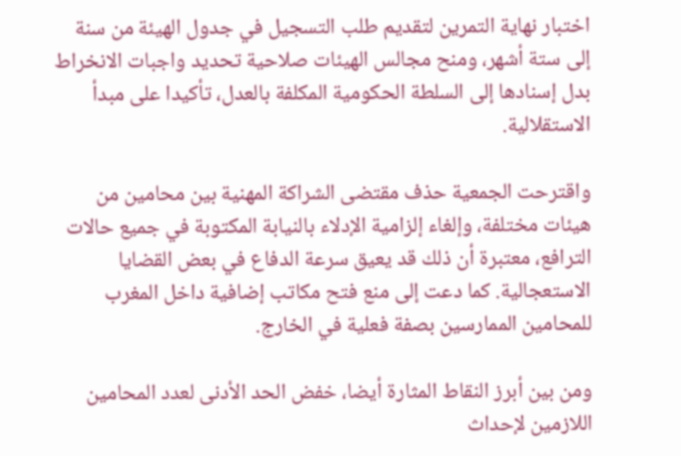اختبار نهاية التمرين لتقديم طلب التسجيل في جدول الهيئة من سنة إلى ستة أشهر، ومنح مجالس الهيئات صلاحية تحديد واجبات الانخراط بدل إسنادها إلى السلطة الحكومية المكلفة بالعدل، تأكيدا على مبدأ الاستقلالية.

واقترحت الجمعية حذف مقتضى الشراكة المهنية بين محامين من هيئات مختلفة، وإلغاء إلزامية الإدلاء بالنيابة المكتوبة في جميع حالات الترافع، معتبرة أن ذلك قد يعيق سرعة الدفاع في بعض القضايا الاستعجالية. كما دعت إلى منع فتح مكاتب إضافية داخل المغرب للمحامين الممارسين بصفة فعلية في الخارج.

ومن بين أبرز النقاط المثارة أيضا، خفض الحد الأدنى لعدد المحامين اللازمين لإحداث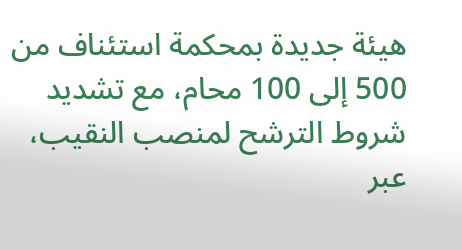هيئة جديدة بمحكمة استئناف من 500 إلى 100 محام، مع تشديد شروط الترشح لمنصب النقيب، عبر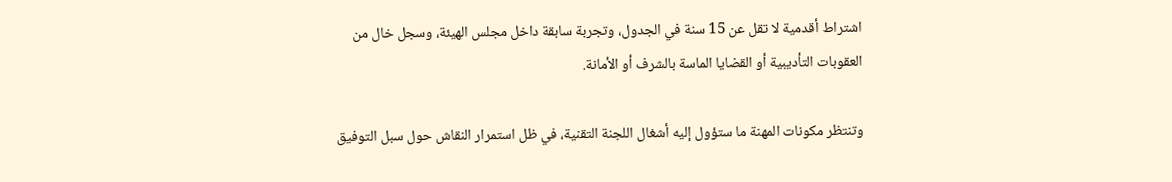اشتراط أقدمية لا تقل عن 15 سنة في الجدول، وتجربة سابقة داخل مجلس الهيئة، وسجل خال من العقوبات التأديبية أو القضايا الماسة بالشرف أو الأمانة.

وتنتظر مكونات المهنة ما ستؤول إليه أشغال اللجنة التقنية، في ظل استمرار النقاش حول سبل التوفيق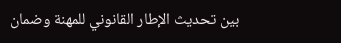بين تحديث الإطار القانوني للمهنة وضمان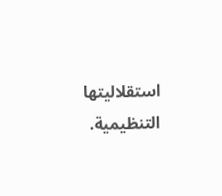استقلاليتها التنظيمية.